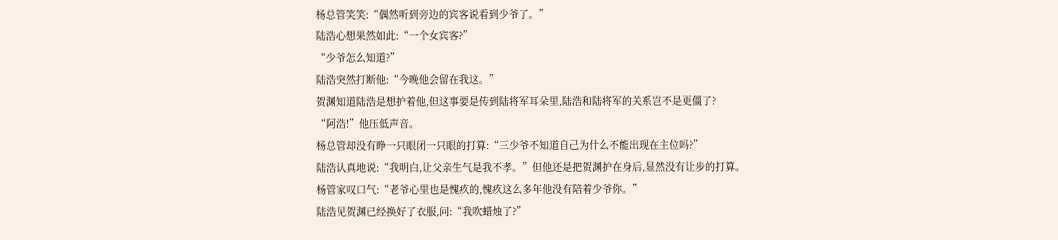杨总管笑笑:“偶然听到旁边的宾客说看到少爷了。”
陆浩心想果然如此:“一个女宾客?”
“少爷怎么知道?”
陆浩突然打断他:“今晚他会留在我这。”
贺渊知道陆浩是想护着他,但这事要是传到陆将军耳朵里,陆浩和陆将军的关系岂不是更僵了?
“阿浩!”他压低声音。
杨总管却没有睁一只眼闭一只眼的打算:“三少爷不知道自己为什么不能出现在主位吗?”
陆浩认真地说:“我明白,让父亲生气是我不孝。”但他还是把贺渊护在身后,显然没有让步的打算。
杨管家叹口气:“老爷心里也是愧疚的,愧疚这么多年他没有陪着少爷你。”
陆浩见贺渊已经换好了衣服,问:“我吹蜡烛了?”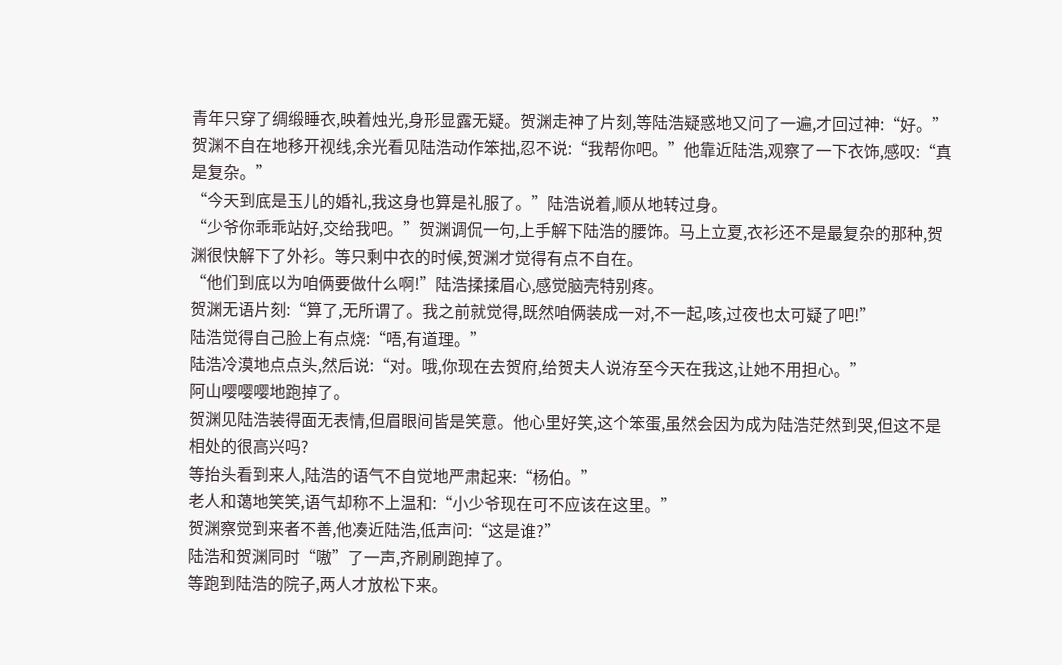青年只穿了绸缎睡衣,映着烛光,身形显露无疑。贺渊走神了片刻,等陆浩疑惑地又问了一遍,才回过神:“好。”
贺渊不自在地移开视线,余光看见陆浩动作笨拙,忍不说:“我帮你吧。”他靠近陆浩,观察了一下衣饰,感叹:“真是复杂。”
“今天到底是玉儿的婚礼,我这身也算是礼服了。”陆浩说着,顺从地转过身。
“少爷你乖乖站好,交给我吧。”贺渊调侃一句,上手解下陆浩的腰饰。马上立夏,衣衫还不是最复杂的那种,贺渊很快解下了外衫。等只剩中衣的时候,贺渊才觉得有点不自在。
“他们到底以为咱俩要做什么啊!”陆浩揉揉眉心,感觉脑壳特别疼。
贺渊无语片刻:“算了,无所谓了。我之前就觉得,既然咱俩装成一对,不一起,咳,过夜也太可疑了吧!”
陆浩觉得自己脸上有点烧:“唔,有道理。”
陆浩冷漠地点点头,然后说:“对。哦,你现在去贺府,给贺夫人说洊至今天在我这,让她不用担心。”
阿山嘤嘤嘤地跑掉了。
贺渊见陆浩装得面无表情,但眉眼间皆是笑意。他心里好笑,这个笨蛋,虽然会因为成为陆浩茫然到哭,但这不是相处的很高兴吗?
等抬头看到来人,陆浩的语气不自觉地严肃起来:“杨伯。”
老人和蔼地笑笑,语气却称不上温和:“小少爷现在可不应该在这里。”
贺渊察觉到来者不善,他凑近陆浩,低声问:“这是谁?”
陆浩和贺渊同时“嗷”了一声,齐刷刷跑掉了。
等跑到陆浩的院子,两人才放松下来。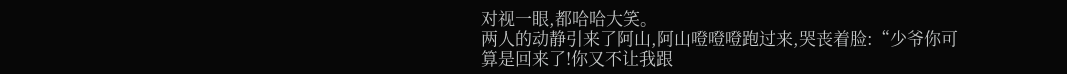对视一眼,都哈哈大笑。
两人的动静引来了阿山,阿山噔噔噔跑过来,哭丧着脸:“少爷你可算是回来了!你又不让我跟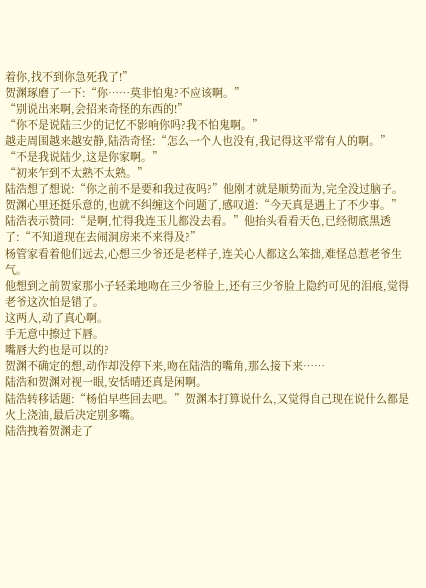着你,找不到你急死我了!”
贺渊琢磨了一下:“你……莫非怕鬼?不应该啊。”
“别说出来啊,会招来奇怪的东西的!”
“你不是说陆三少的记忆不影响你吗?我不怕鬼啊。”
越走周围越来越安静,陆浩奇怪:“怎么一个人也没有,我记得这平常有人的啊。”
“不是我说陆少,这是你家啊。”
“初来乍到不太熟不太熟。”
陆浩想了想说:“你之前不是要和我过夜吗?”他刚才就是顺势而为,完全没过脑子。
贺渊心里还挺乐意的,也就不纠缠这个问题了,感叹道:“今天真是遇上了不少事。”
陆浩表示赞同:“是啊,忙得我连玉儿都没去看。”他抬头看看天色,已经彻底黑透了:“不知道现在去闹洞房来不来得及?”
杨管家看着他们远去,心想三少爷还是老样子,连关心人都这么笨拙,难怪总惹老爷生气。
他想到之前贺家那小子轻柔地吻在三少爷脸上,还有三少爷脸上隐约可见的泪痕,觉得老爷这次怕是错了。
这两人,动了真心啊。
手无意中擦过下唇。
嘴唇大约也是可以的?
贺渊不确定的想,动作却没停下来,吻在陆浩的嘴角,那么接下来……
陆浩和贺渊对视一眼,安恬晴还真是闲啊。
陆浩转移话题:“杨伯早些回去吧。”贺渊本打算说什么,又觉得自己现在说什么都是火上浇油,最后决定别多嘴。
陆浩拽着贺渊走了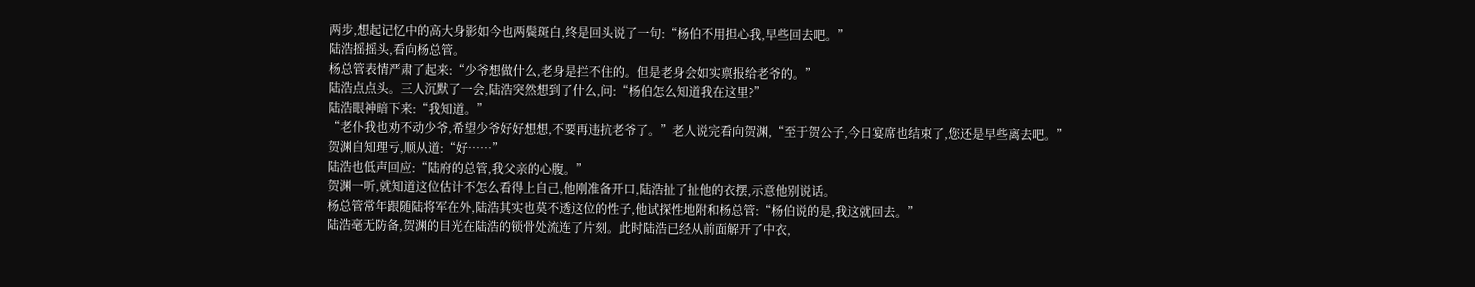两步,想起记忆中的高大身影如今也两鬓斑白,终是回头说了一句:“杨伯不用担心我,早些回去吧。”
陆浩摇摇头,看向杨总管。
杨总管表情严肃了起来:“少爷想做什么,老身是拦不住的。但是老身会如实禀报给老爷的。”
陆浩点点头。三人沉默了一会,陆浩突然想到了什么,问:“杨伯怎么知道我在这里?”
陆浩眼神暗下来:“我知道。”
“老仆我也劝不动少爷,希望少爷好好想想,不要再违抗老爷了。”老人说完看向贺渊,“至于贺公子,今日宴席也结束了,您还是早些离去吧。”
贺渊自知理亏,顺从道:“好……”
陆浩也低声回应:“陆府的总管,我父亲的心腹。”
贺渊一听,就知道这位估计不怎么看得上自己,他刚准备开口,陆浩扯了扯他的衣摆,示意他别说话。
杨总管常年跟随陆将军在外,陆浩其实也莫不透这位的性子,他试探性地附和杨总管:“杨伯说的是,我这就回去。”
陆浩毫无防备,贺渊的目光在陆浩的锁骨处流连了片刻。此时陆浩已经从前面解开了中衣,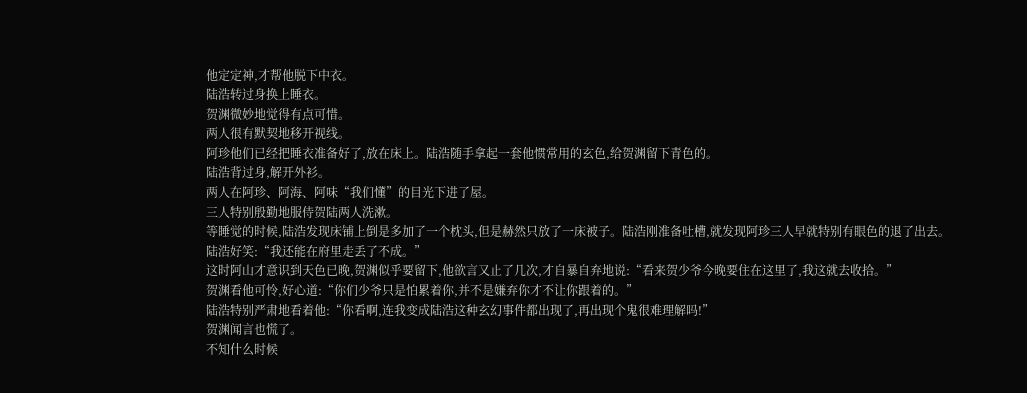他定定神,才帮他脱下中衣。
陆浩转过身换上睡衣。
贺渊微妙地觉得有点可惜。
两人很有默契地移开视线。
阿珍他们已经把睡衣准备好了,放在床上。陆浩随手拿起一套他惯常用的玄色,给贺渊留下青色的。
陆浩背过身,解开外衫。
两人在阿珍、阿海、阿味“我们懂”的目光下进了屋。
三人特别殷勤地服侍贺陆两人洗漱。
等睡觉的时候,陆浩发现床铺上倒是多加了一个枕头,但是赫然只放了一床被子。陆浩刚准备吐槽,就发现阿珍三人早就特别有眼色的退了出去。
陆浩好笑:“我还能在府里走丢了不成。”
这时阿山才意识到天色已晚,贺渊似乎要留下,他欲言又止了几次,才自暴自弃地说:“看来贺少爷今晚要住在这里了,我这就去收拾。”
贺渊看他可怜,好心道:“你们少爷只是怕累着你,并不是嫌弃你才不让你跟着的。”
陆浩特别严肃地看着他:“你看啊,连我变成陆浩这种玄幻事件都出现了,再出现个鬼很难理解吗!”
贺渊闻言也慌了。
不知什么时候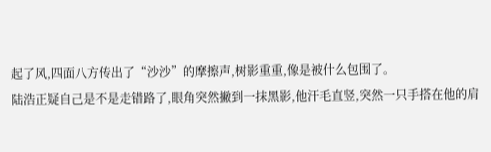起了风,四面八方传出了“沙沙”的摩擦声,树影重重,像是被什么包围了。
陆浩正疑自己是不是走错路了,眼角突然撇到一抹黑影,他汗毛直竖,突然一只手搭在他的肩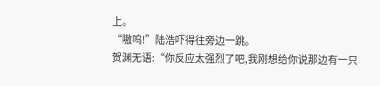上。
“嗷呜!”陆浩吓得往旁边一跳。
贺渊无语:“你反应太强烈了吧,我刚想给你说那边有一只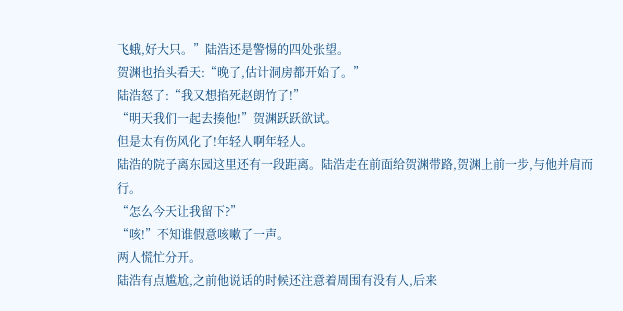飞蛾,好大只。”陆浩还是警惕的四处张望。
贺渊也抬头看天:“晚了,估计洞房都开始了。”
陆浩怒了:“我又想掐死赵朗竹了!”
“明天我们一起去揍他!”贺渊跃跃欲试。
但是太有伤风化了!年轻人啊年轻人。
陆浩的院子离东园这里还有一段距离。陆浩走在前面给贺渊带路,贺渊上前一步,与他并肩而行。
“怎么今天让我留下?”
“咳!”不知谁假意咳嗽了一声。
两人慌忙分开。
陆浩有点尴尬,之前他说话的时候还注意着周围有没有人,后来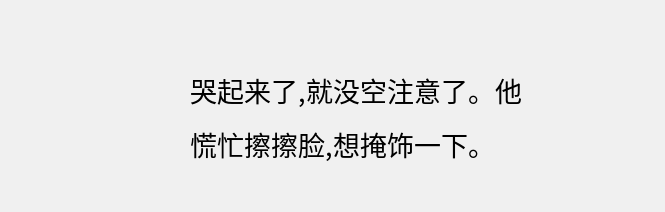哭起来了,就没空注意了。他慌忙擦擦脸,想掩饰一下。